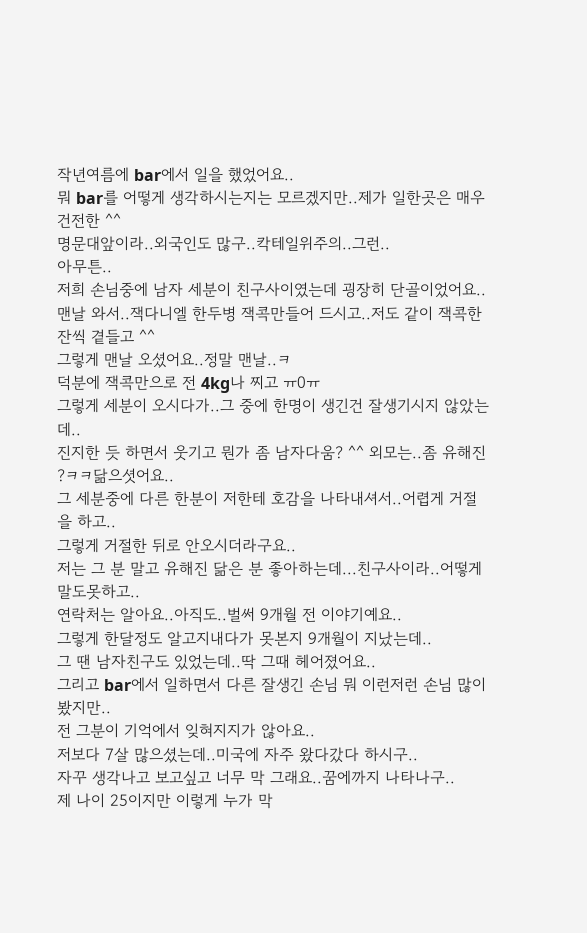작년여름에 bar에서 일을 했었어요..
뭐 bar를 어떻게 생각하시는지는 모르겠지만..제가 일한곳은 매우 건전한 ^^
명문대앞이라..외국인도 많구..칵테일위주의..그런..
아무튼..
저희 손님중에 남자 세분이 친구사이였는데 굉장히 단골이었어요..
맨날 와서..잭다니엘 한두병 잭콕만들어 드시고..저도 같이 잭콕한잔씩 곁들고 ^^
그렇게 맨날 오셨어요..정말 맨날..ㅋ
덕분에 잭콕만으로 전 4kg나 찌고 ㅠ0ㅠ
그렇게 세분이 오시다가..그 중에 한명이 생긴건 잘생기시지 않았는데..
진지한 듯 하면서 웃기고 뭔가 좀 남자다움? ^^ 외모는..좀 유해진 ?ㅋㅋ닮으셧어요..
그 세분중에 다른 한분이 저한테 호감을 나타내셔서..어렵게 거절을 하고..
그렇게 거절한 뒤로 안오시더라구요..
저는 그 분 말고 유해진 닮은 분 좋아하는데...친구사이라..어떻게 말도못하고..
연락처는 알아요..아직도..벌써 9개월 전 이야기예요..
그렇게 한달정도 알고지내다가 못본지 9개월이 지났는데..
그 땐 남자친구도 있었는데..딱 그때 헤어졌어요..
그리고 bar에서 일하면서 다른 잘생긴 손님 뭐 이런저런 손님 많이 봤지만..
전 그분이 기억에서 잊혀지지가 않아요..
저보다 7살 많으셨는데..미국에 자주 왔다갔다 하시구..
자꾸 생각나고 보고싶고 너무 막 그래요..꿈에까지 나타나구..
제 나이 25이지만 이렇게 누가 막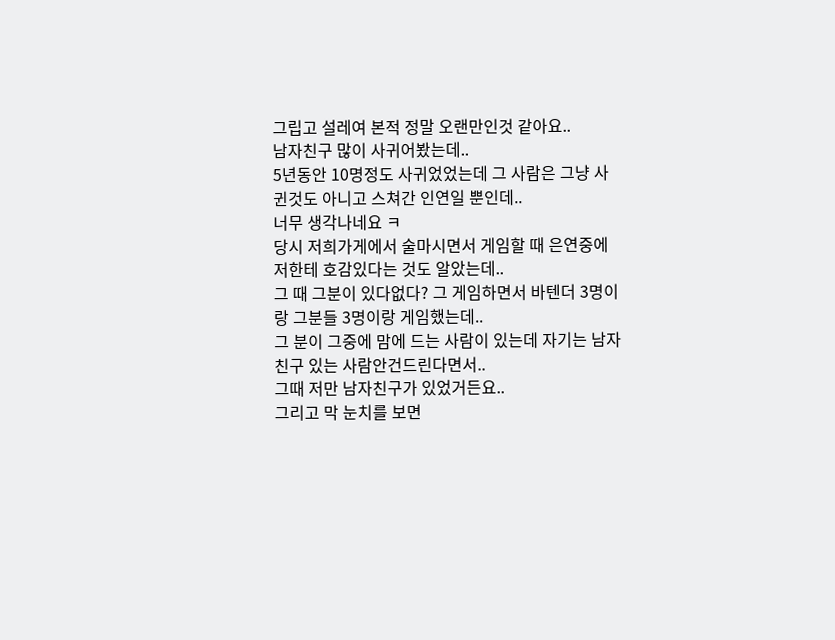그립고 설레여 본적 정말 오랜만인것 같아요..
남자친구 많이 사귀어봤는데..
5년동안 10명정도 사귀었었는데 그 사람은 그냥 사귄것도 아니고 스쳐간 인연일 뿐인데..
너무 생각나네요 ㅋ
당시 저희가게에서 술마시면서 게임할 때 은연중에 저한테 호감있다는 것도 알았는데..
그 때 그분이 있다없다? 그 게임하면서 바텐더 3명이랑 그분들 3명이랑 게임했는데..
그 분이 그중에 맘에 드는 사람이 있는데 자기는 남자친구 있는 사람안건드린다면서..
그때 저만 남자친구가 있었거든요..
그리고 막 눈치를 보면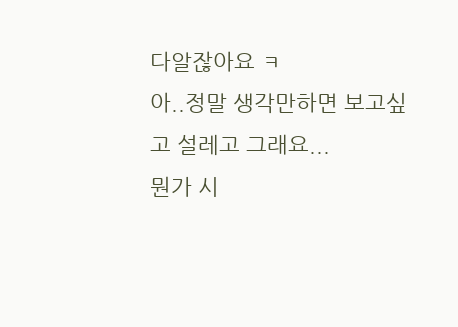다알잖아요 ㅋ
아..정말 생각만하면 보고싶고 설레고 그래요...
뭔가 시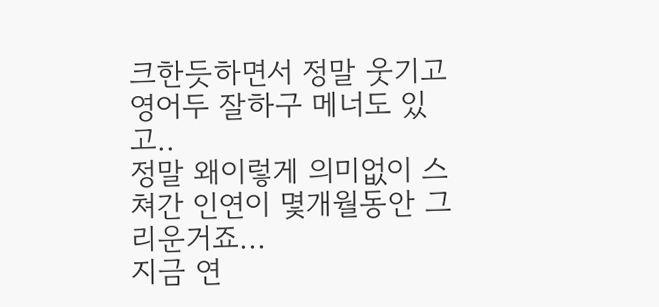크한듯하면서 정말 웃기고 영어두 잘하구 메너도 있고..
정말 왜이렇게 의미없이 스쳐간 인연이 몇개월동안 그리운거죠...
지금 연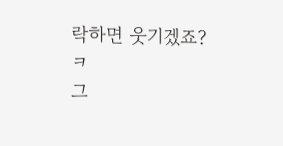락하면 웃기겠죠?ㅋ
그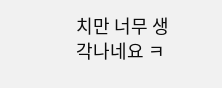치만 너무 생각나네요 ㅋ